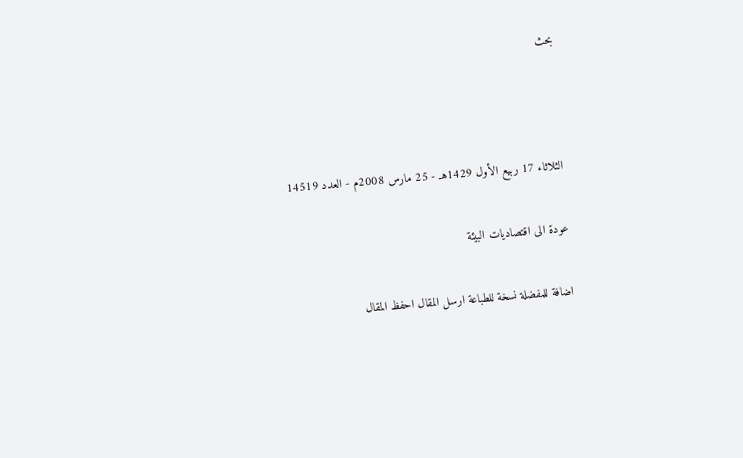بحث



الثلاثاء 17 ربيع الأول 1429هـ - 25 مارس 2008م - العدد 14519

عودة الى اقتصاديات البيئة

اضافة للمفضلة نسخة للطباعة ارسل المقال احفظ المقال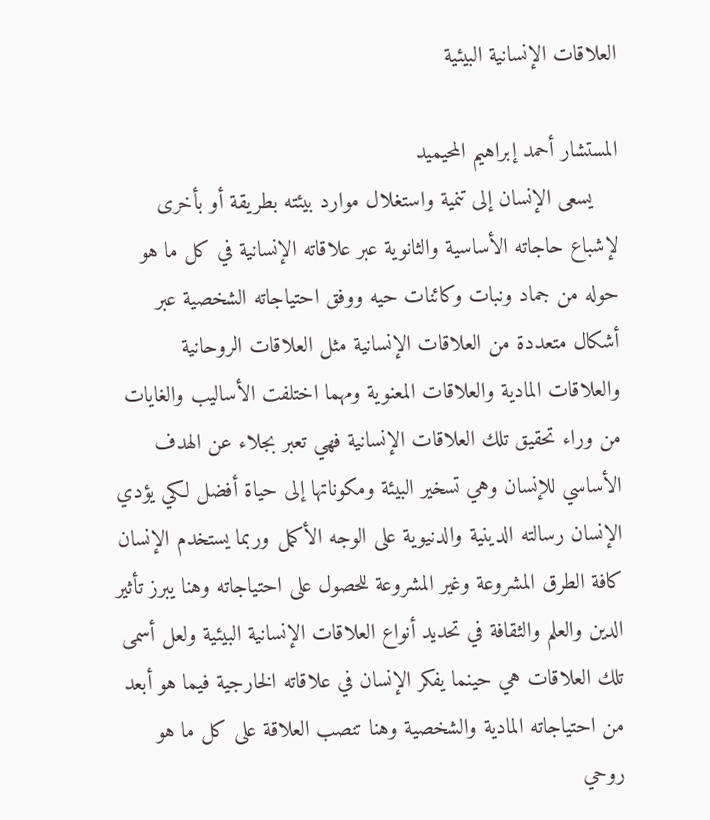العلاقات الإنسانية البيئية

المستشار أحمد إبراهيم المحيميد
    يسعى الإنسان إلى تنمية واستغلال موارد بيئته بطريقة أو بأخرى لإشباع حاجاته الأساسية والثانوية عبر علاقاته الإنسانية في كل ما هو حوله من جماد ونبات وكائنات حيه ووفق احتياجاته الشخصية عبر أشكال متعددة من العلاقات الإنسانية مثل العلاقات الروحانية والعلاقات المادية والعلاقات المعنوية ومهما اختلفت الأساليب والغايات من وراء تحقيق تلك العلاقات الإنسانية فهي تعبر بجلاء عن الهدف الأساسي للإنسان وهي تسخير البيئة ومكوناتها إلى حياة أفضل لكي يؤدي الإنسان رسالته الدينية والدنيوية على الوجه الأكمل وربما يستخدم الإنسان كافة الطرق المشروعة وغير المشروعة للحصول على احتياجاته وهنا يبرز تأثير الدين والعلم والثقافة في تحديد أنواع العلاقات الإنسانية البيئية ولعل أسمى تلك العلاقات هي حينما يفكر الإنسان في علاقاته الخارجية فيما هو أبعد من احتياجاته المادية والشخصية وهنا تنصب العلاقة على كل ما هو روحي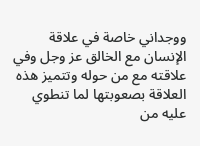ووجداني خاصة في علاقة الإنسان مع الخالق عز وجل وفي علاقته مع من حوله وتتميز هذه العلاقة بصعوبتها لما تنطوي عليه من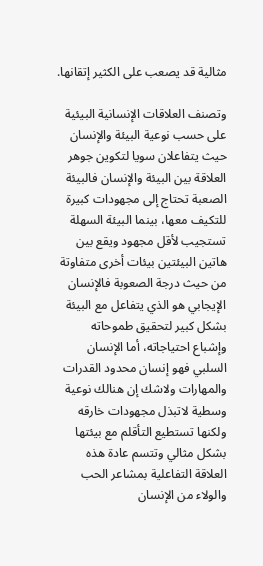مثالية قد يصعب على الكثير إتقانها.

وتصنف العلاقات الإنسانية البيئية على حسب نوعية البيئة والإنسان حيث يتفاعلان سويا لتكوين جوهر العلاقة بين البيئة والإنسان فالبيئة الصعبة تحتاج إلى مجهودات كبيرة للتكيف معها، بينما البيئة السهلة تستجيب لأقل مجهود ويقع بين هاتين البيئتين بيئات أخرى متفاوتة من حيث درجة الصعوبة فالإنسان الإيجابي هو الذي يتفاعل مع البيئة بشكل كبير لتحقيق طموحاته وإشباع احتياجاته، أما الإنسان السلبي فهو إنسان محدود القدرات والمهارات ولاشك إن هنالك نوعية وسطية لاتبذل مجهودات خارقه ولكنها تستطيع التأقلم مع بيئتها بشكل مثالي وتتسم عادة هذه العلاقة التفاعلية بمشاعر الحب والولاء من الإنسان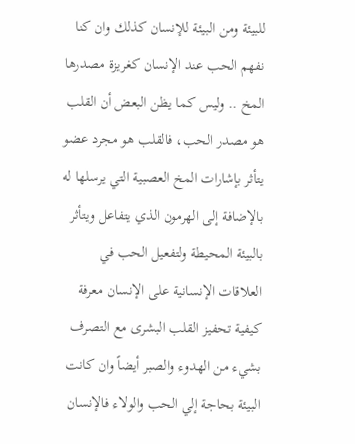للبيئة ومن البيئة للإنسان كذلك وان كنا نفهم الحب عند الإنسان كغريزة مصدرها المخ .. وليس كما يظن البعض أن القلب هو مصدر الحب، فالقلب هو مجرد عضو يتأثر بإشارات المخ العصبية التي يرسلها له بالإضافة إلى الهرمون الذي يتفاعل ويتأثر بالبيئة المحيطة ولتفعيل الحب في العلاقات الإنسانية على الإنسان معرفة كيفية تحفيز القلب البشرى مع التصرف بشيء من الهدوء والصبر أيضاً وان كانت البيئة بحاجة إلي الحب والولاء فالإنسان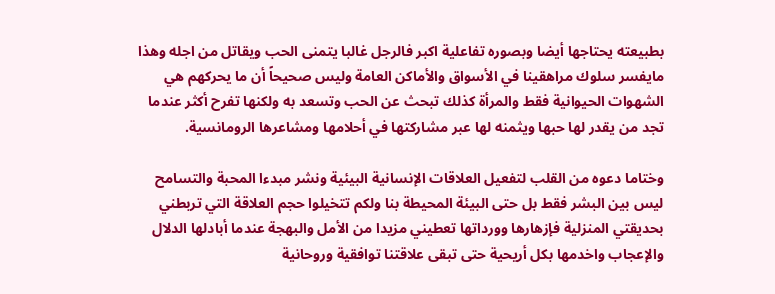بطبيعته يحتاجها أيضا وبصوره تفاعلية اكبر فالرجل غالبا يتمنى الحب ويقاتل من اجله وهذا مايفسر سلوك مراهقينا في الأسواق والأماكن العامة وليس صحيحاً أن ما يحركهم هي الشهوات الحيوانية فقط والمرأة كذلك تبحث عن الحب وتسعد به ولكنها تفرح أكثر عندما تجد من يقدر لها حبها ويثمنه لها عبر مشاركتها في أحلامها ومشاعرها الرومانسية.

وختاما دعوه من القلب لتفعيل العلاقات الإنسانية البيئية ونشر مبدءا المحبة والتسامح ليس بين البشر فقط بل حتى البيئة المحيطة بنا ولكم تتخيلوا حجم العلاقة التي تربطني بحديقتي المنزلية فإزهارها وورداتها تعطيني مزيدا من الأمل والبهجة عندما أبادلها الدلال والإعجاب واخدمها بكل أريحية حتى تبقى علاقتنا توافقية وروحانية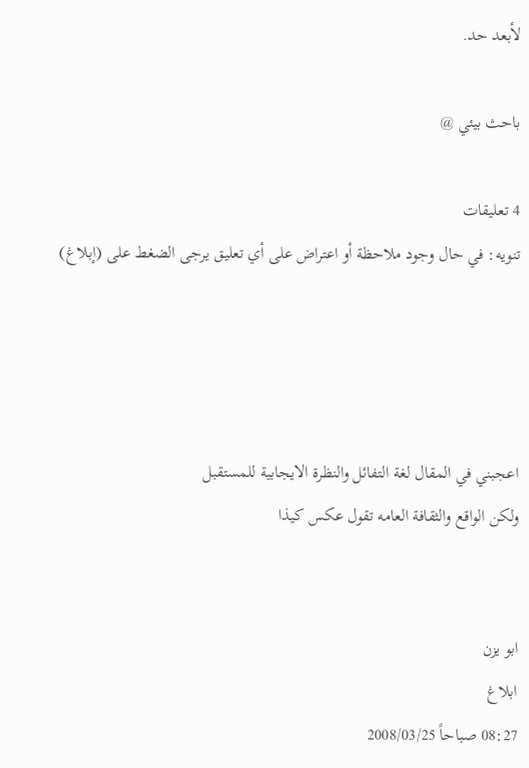لأبعد حد.

باحث بيئي @

4 تعليقات
تنويه: في حال وجود ملاحظة أو اعتراض على أي تعليق يرجى الضغط على (إبلاغ)




اعجبني في المقال لغة التفائل والنظرة الايجابية للمستقبل
ولكن الواقع والثقافة العامه تقول عكس كيذا


ابو يزن
ابلاغ
08:27 صباحاً 2008/03/25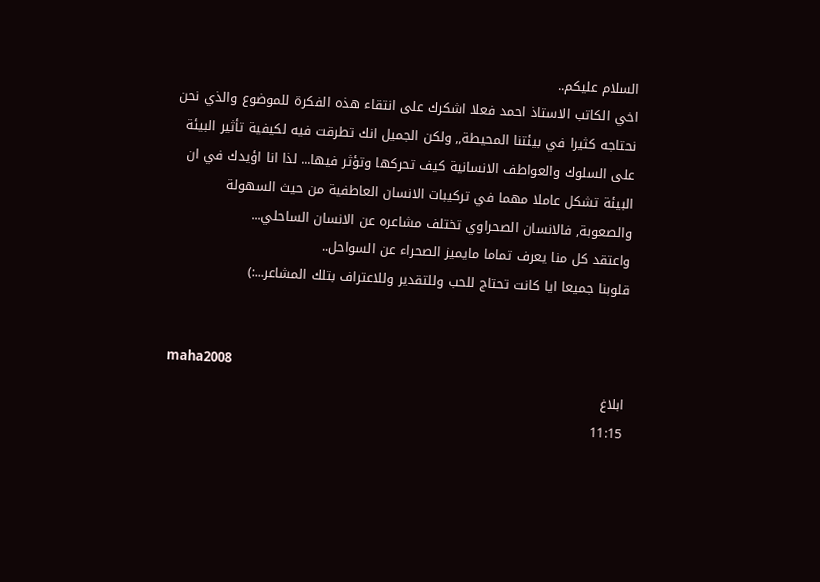السلام عليكم..
اخي الكاتب الاستاذ احمد فعلا اشكرك على انتقاء هذه الفكرة للموضوع والذي نحن نحتاجه كثيرا في بيئتنا المحيطة,, ولكن الجميل انك تطرقت فيه لكيفية تأثير البيئة على السلوك والعواطف الانسانية كيف تحركها وتؤثر فيها... لذا انا اؤيدك في ان البيئة تشكل عاملا مهما في تركيبات الانسان العاطفية من حيث السهولة والصعوبة, فالانسان الصحراوي تختلف مشاعره عن الانسان الساحلي...
واعتقد كل منا يعرف تماما مايميز الصحراء عن السواحل..
قلوبنا جميعا ايا كانت تحتاج للحب وللتقدير وللاعتراف بتلك المشاعر...:)


maha2008
ابلاغ
11:15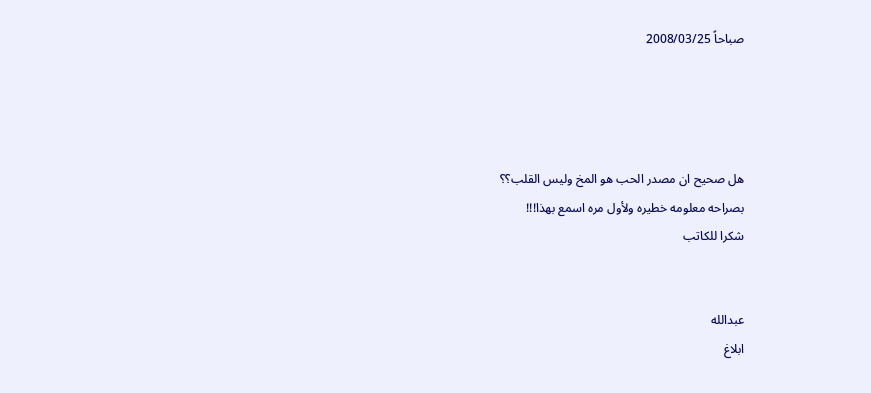صباحاً 2008/03/25




هل صحيح ان مصدر الحب هو المخ وليس القلب؟؟
بصراحه معلومه خطيره ولأول مره اسمع بهذا!!!
شكرا للكاتب


عبدالله
ابلاغ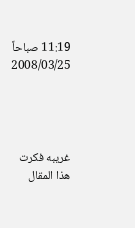11:19 صباحاً 2008/03/25




غريبه فكرت هذا المقال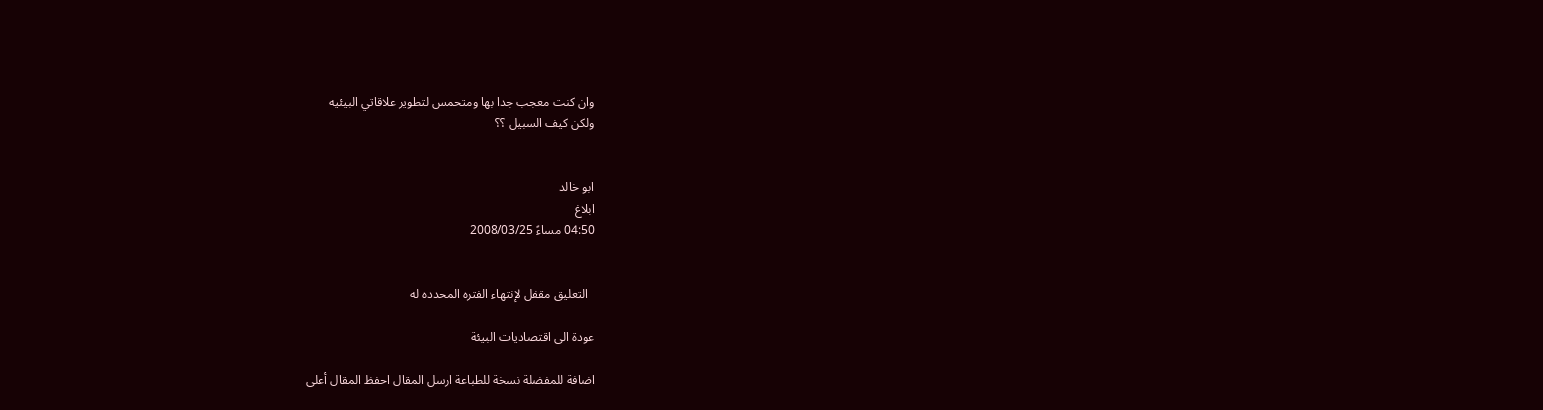وان كنت معجب جدا بها ومتحمس لتطوير علاقاتي البيئيه
ولكن كيف السبيل ؟؟


ابو خالد
ابلاغ
04:50 مساءً 2008/03/25


  التعليق مقفل لإنتهاء الفتره المحدده له

عودة الى اقتصاديات البيئة

اضافة للمفضلة نسخة للطباعة ارسل المقال احفظ المقال أعلى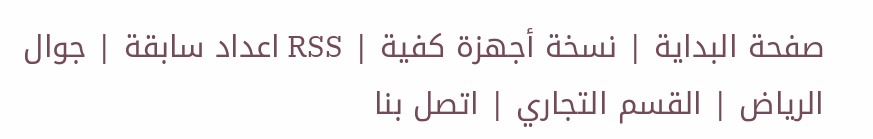صفحة البداية | نسخة أجهزة كفية | RSS اعداد سابقة | جوال الرياض | القسم التجاري | اتصل بنا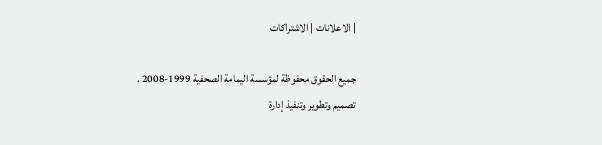| الاعلانات | الاشتراكات

جميع الحقوق محفوظة لمؤسسة اليمامة الصحفية 1999-2008 .
تصميم وتطوير وتنفيذ إدارة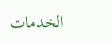الخدمات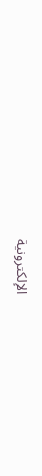الإلكترونية